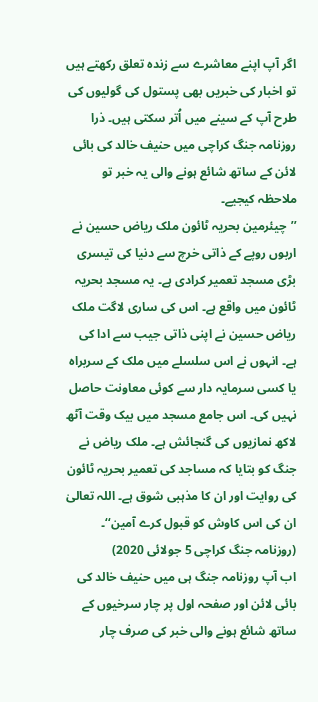اگر آپ اپنے معاشرے سے زندہ تعلق رکھتے ہیں تو اخبار کی خبریں بھی پستول کی گولیوں کی طرح آپ کے سینے میں اُتر سکتی ہیں۔ ذرا روزنامہ جنگ کراچی میں حنیف خالد کی بائی لائن کے ساتھ شائع ہونے والی یہ خبر تو ملاحظہ کیجیے۔
’’چیئرمین بحریہ ٹائون ملک ریاض حسین نے اربوں روپے کے ذاتی خرچ سے دنیا کی تیسری بڑی مسجد تعمیر کرادی ہے۔ یہ مسجد بحریہ ٹائون میں واقع ہے۔ اس کی ساری لاگت ملک ریاض حسین نے اپنی ذاتی جیب سے ادا کی ہے۔ انہوں نے اس سلسلے میں ملک کے سربراہ یا کسی سرمایہ دار سے کوئی معاونت حاصل نہیں کی۔ اس جامع مسجد میں بیک وقت آٹھ لاکھ نمازیوں کی گنجائش ہے۔ ملک ریاض نے جنگ کو بتایا کہ مساجد کی تعمیر بحریہ ٹائون کی روایت اور ان کا مذہبی شوق ہے۔ اللہ تعالیٰ ان کی اس کاوش کو قبول کرے آمین‘‘۔ (روزنامہ جنگ کراچی 5 جولائی 2020)
اب آپ روزنامہ جنگ ہی میں حنیف خالد کی بائی لائن اور صفحہ اول پر چار سرخیوں کے ساتھ شائع ہونے والی خبر کی صرف چار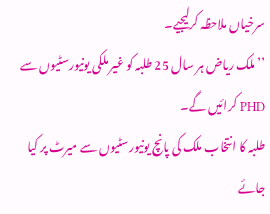سرخیاں ملاحظہ کرلیجیے۔
’’ملک ریاض ہر سال 25 طلبہ کو غیر ملکی یونیورسٹیوں سے PHD کرائیں گے۔
طلبہ کا انتخاب ملک کی پانچ یونیورسٹیوں سے میرٹ پر کیا جائے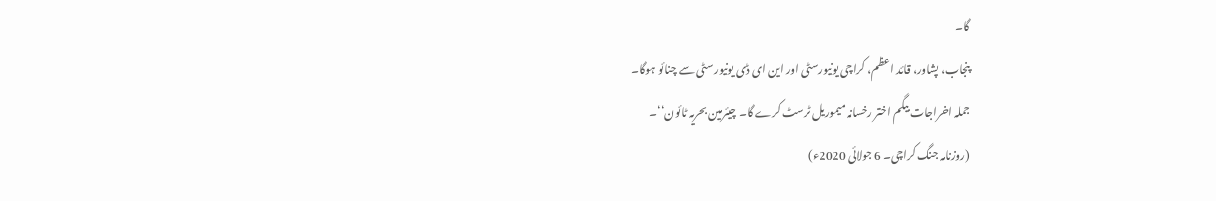گا۔
پنجاب، پشاور، قائد اعظم، کراچی یونیورسٹی اور این ای ڈی یونیورسٹی سے چنائو ہوگا۔
جملہ اخراجات بیگم اختر رخسانہ میموریل ٹرسٹ کرے گا۔ چیئرمین بحریہ ٹائون‘‘۔
(روزنامہ جنگ کراچی۔ 6 جولائی 2020ء)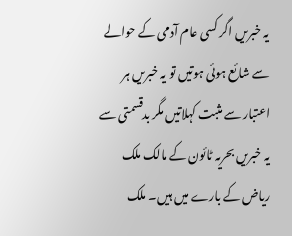یہ خبریں اگر کسی عام آدمی کے حوالے سے شائع ہوئی ہوتیں تو یہ خبریں ہر اعتبار سے مثبت کہلاتیں مگر بدقسمتی سے یہ خبریں بحریہ ٹائون کے مالک ملک ریاض کے بارے میں ہیں۔ ملک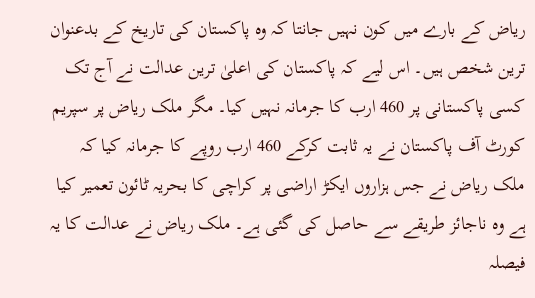ریاض کے بارے میں کون نہیں جانتا کہ وہ پاکستان کی تاریخ کے بدعنوان ترین شخص ہیں۔ اس لیے کہ پاکستان کی اعلیٰ ترین عدالت نے آج تک کسی پاکستانی پر 460 ارب کا جرمانہ نہیں کیا۔ مگر ملک ریاض پر سپریم کورٹ آف پاکستان نے یہ ثابت کرکے 460 ارب روپے کا جرمانہ کیا کہ ملک ریاض نے جس ہزاروں ایکڑ اراضی پر کراچی کا بحریہ ٹائون تعمیر کیا ہے وہ ناجائز طریقے سے حاصل کی گئی ہے۔ ملک ریاض نے عدالت کا یہ فیصلہ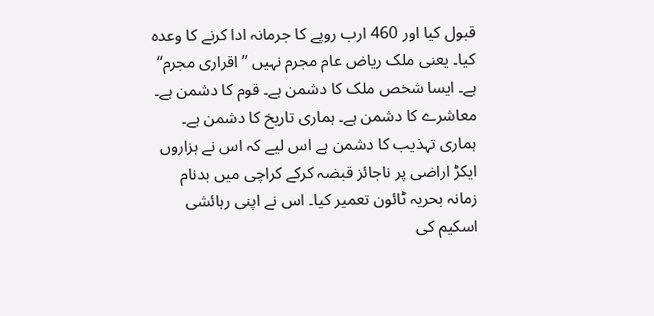قبول کیا اور 460 ارب روپے کا جرمانہ ادا کرنے کا وعدہ کیا۔ یعنی ملک ریاض عام مجرم نہیں ’’اقراری مجرم‘‘ ہے۔ ایسا شخص ملک کا دشمن ہے۔ قوم کا دشمن ہے۔ معاشرے کا دشمن ہے۔ ہماری تاریخ کا دشمن ہے۔ ہماری تہذیب کا دشمن ہے اس لیے کہ اس نے ہزاروں ایکڑ اراضی پر ناجائز قبضہ کرکے کراچی میں بدنام زمانہ بحریہ ٹائون تعمیر کیا۔ اس نے اپنی رہائشی اسکیم کی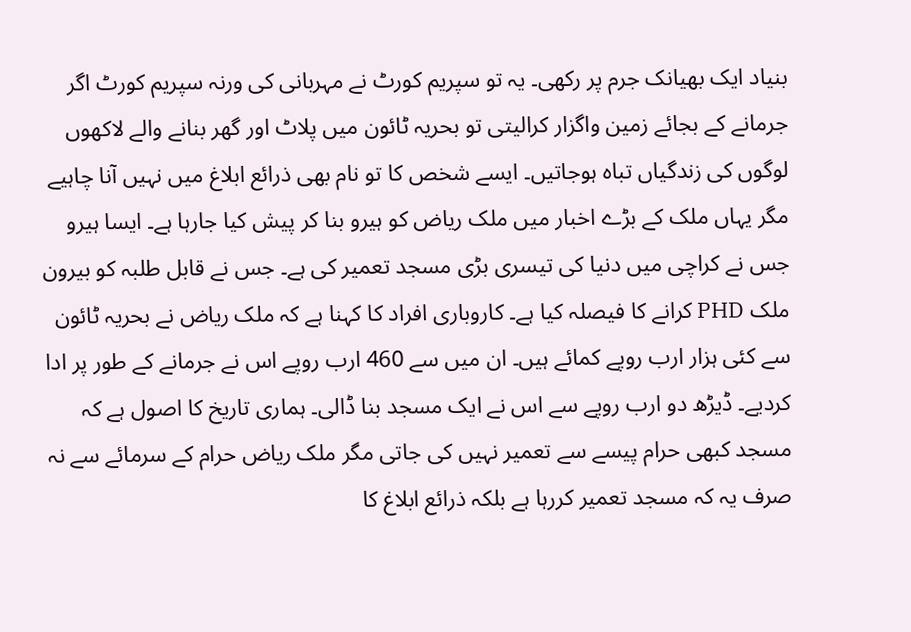بنیاد ایک بھیانک جرم پر رکھی۔ یہ تو سپریم کورٹ نے مہربانی کی ورنہ سپریم کورٹ اگر جرمانے کے بجائے زمین واگزار کرالیتی تو بحریہ ٹائون میں پلاٹ اور گھر بنانے والے لاکھوں لوگوں کی زندگیاں تباہ ہوجاتیں۔ ایسے شخص کا تو نام بھی ذرائع ابلاغ میں نہیں آنا چاہیے مگر یہاں ملک کے بڑے اخبار میں ملک ریاض کو ہیرو بنا کر پیش کیا جارہا ہے۔ ایسا ہیرو جس نے کراچی میں دنیا کی تیسری بڑی مسجد تعمیر کی ہے۔ جس نے قابل طلبہ کو بیرون ملک PHD کرانے کا فیصلہ کیا ہے۔ کاروباری افراد کا کہنا ہے کہ ملک ریاض نے بحریہ ٹائون سے کئی ہزار ارب روپے کمائے ہیں۔ ان میں سے 460 ارب روپے اس نے جرمانے کے طور پر ادا کردیے۔ ڈیڑھ دو ارب روپے سے اس نے ایک مسجد بنا ڈالی۔ ہماری تاریخ کا اصول ہے کہ مسجد کبھی حرام پیسے سے تعمیر نہیں کی جاتی مگر ملک ریاض حرام کے سرمائے سے نہ صرف یہ کہ مسجد تعمیر کررہا ہے بلکہ ذرائع ابلاغ کا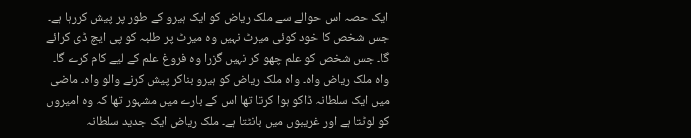ایک حصہ اس حوالے سے ملک ریاض کو ایک ہیرو کے طور پر پیش کررہا ہے۔ جس شخص کا خود کوئی میرٹ نہیں وہ میرٹ پر طلبہ کو پی ایچ ڈی کرائے گا۔ جس شخص کو علم چھو کر نہیں گزرا وہ فروغ علم کے لیے کام کرے گا۔ واہ ملک ریاض واہ۔ واہ ملک ریاض کو ہیرو بناکر پیش کرنے والو واہ۔ ماضی میں ایک سلطانہ ڈاکو ہوا کرتا تھا اس کے بارے میں مشہور تھا کہ وہ امیروں کو لوٹتا ہے اور غریبوں میں بانٹتا ہے۔ ملک ریاض ایک جدید سلطانہ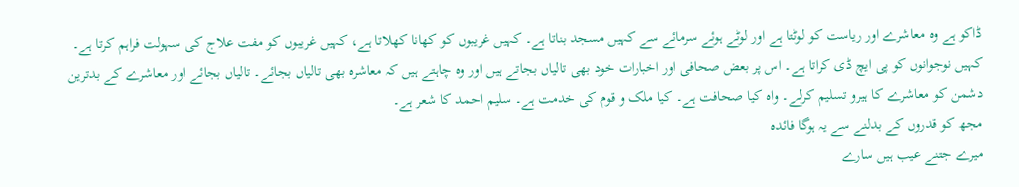ڈاکو ہے وہ معاشرے اور ریاست کو لوٹتا ہے اور لوٹے ہوئے سرمائے سے کہیں مسجد بناتا ہے۔ کہیں غریبوں کو کھانا کھلاتا ہے، کہیں غریبوں کو مفت علاج کی سہولت فراہم کرتا ہے۔ کہیں نوجوانوں کو پی ایچ ڈی کراتا ہے۔ اس پر بعض صحافی اور اخبارات خود بھی تالیاں بجاتے ہیں اور وہ چاہتے ہیں کہ معاشرہ بھی تالیاں بجائے۔ تالیاں بجائے اور معاشرے کے بدترین دشمن کو معاشرے کا ہیرو تسلیم کرلے۔ واہ کیا صحافت ہے۔ کیا ملک و قوم کی خدمت ہے۔ سلیم احمد کا شعر ہے۔
مجھ کو قدروں کے بدلنے سے یہ ہوگا فائدہ
میرے جتنے عیب ہیں سارے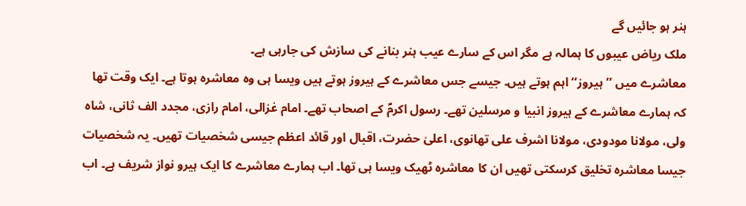ہنر ہو جائیں گے
ملک ریاض عیبوں کا ہمالہ ہے مگر اس کے سارے عیب ہنر بنانے کی سازش کی جارہی ہے۔
معاشرے میں ’’ہیروز‘‘ اہم ہوتے ہیں۔ جیسے جس معاشرے کے ہیروز ہوتے ہیں ویسا ہی وہ معاشرہ ہوتا ہے۔ ایک وقت تھا کہ ہمارے معاشرے کے ہیروز انبیا و مرسلین تھے۔ رسول اکرمؐ کے اصحاب تھے۔ امام غزالی، امام رازی، مجدد الف ثانی، شاہ ولی، مولانا مودودی، مولانا اشرف علی تھانوی، اعلیٰ حضرت، اقبال اور قائد اعظم جیسی شخصیات تھیں۔ یہ شخصیات جیسا معاشرہ تخلیق کرسکتی تھیں ان کا معاشرہ ٹھیک ویسا ہی تھا۔ اب ہمارے معاشرے کا ایک ہیرو نواز شریف ہے۔ اب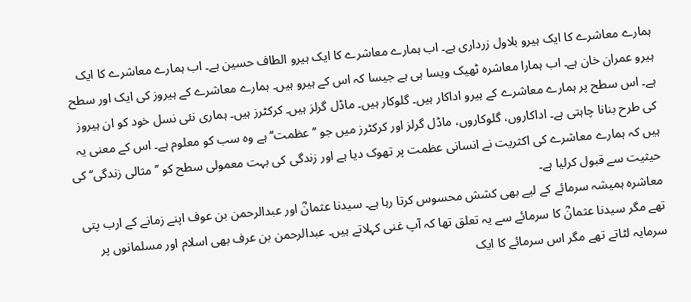ہمارے معاشرے کا ایک ہیرو بلاول زرداری ہے۔ اب ہمارے معاشرے کا ایک ہیرو الطاف حسین ہے۔ اب ہمارے معاشرے کا ایک ہیرو عمران خان ہے۔ اب ہمارا معاشرہ ٹھیک ویسا ہی ہے جیسا کہ اس کے ہیرو ہیں۔ ہمارے معاشرے کے ہیروز کی ایک اور سطح ہے۔ اس سطح پر ہمارے معاشرے کے ہیرو اداکار ہیں۔ گلوکار ہیں۔ ماڈل گرلز ہیں۔ کرکٹرز ہیں۔ ہماری نئی نسل خود کو ان ہیروز کی طرح بنانا چاہتی ہے۔ اداکاروں، گلوکاروں، ماڈل گرلز اور کرکٹرز میں جو ’’عظمت‘‘ ہے وہ سب کو معلوم ہے۔ اس کے معنی یہ ہیں کہ ہمارے معاشرے کی اکثریت نے انسانی عظمت پر تھوک دیا ہے اور زندگی کی بہت معمولی سطح کو ’’مثالی زندگی‘‘ کی حیثیت سے قبول کرلیا ہے۔
معاشرہ ہمیشہ سرمائے کے لیے بھی کشش محسوس کرتا رہا ہے۔ سیدنا عثمانؓ اور عبدالرحمن بن عوف اپنے زمانے کے ارب پتی تھے مگر سیدنا عثمانؓ کا سرمائے سے یہ تعلق تھا کہ آپ غنی کہلاتے ہیں۔ عبدالرحمن بن عرف بھی اسلام اور مسلمانوں پر سرمایہ لٹاتے تھے مگر اس سرمائے کا ایک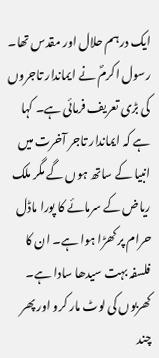ایک درہم حلال اور مقدس تھا۔ رسول اکرمؐ نے ایماندار تاجروں کی بڑی تعریف فرمائی ہے۔ کہا ہے کہ ایماندار تاجر آخرت میں انبیا کے ساتھ ہوں گے مگر ملک ریاض کے سرمائے کا پورا ماڈل حرام پر کھڑا ہوا ہے۔ ان کا فلسفہ بہت سیدھا سادا ہے۔ کھربوں کی لوٹ مار کرو اور پھر چند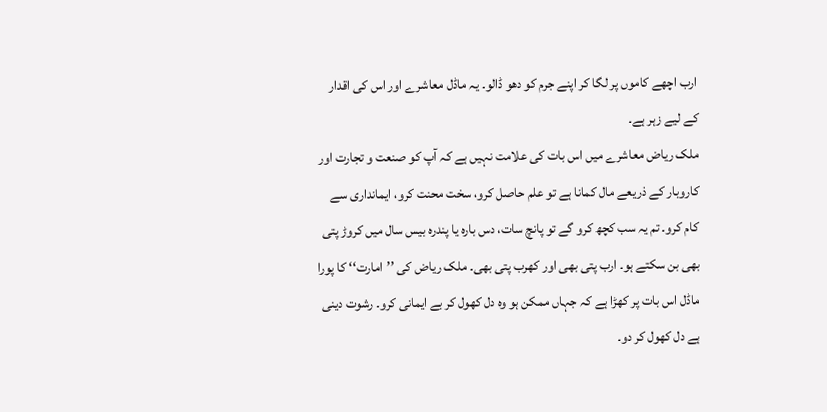ارب اچھے کاموں پر لگا کر اپنے جرم کو دھو ڈالو۔ یہ ماڈل معاشرے اور اس کی اقدار کے لیے زہر ہے۔
ملک ریاض معاشرے میں اس بات کی علامت نہیں ہے کہ آپ کو صنعت و تجارت اور کاروبار کے ذریعے مال کمانا ہے تو علم حاصل کرو، سخت محنت کرو، ایمانداری سے کام کرو۔ تم یہ سب کچھ کرو گے تو پانچ سات، دس بارہ یا پندرہ بیس سال میں کروڑ پتی بھی بن سکتے ہو۔ ارب پتی بھی اور کھرب پتی بھی۔ ملک ریاض کی ’’امارت‘‘ کا پورا ماڈل اس بات پر کھڑا ہے کہ جہاں ممکن ہو وہ دل کھول کر بے ایمانی کرو۔ رشوت دینی ہے دل کھول کر دو۔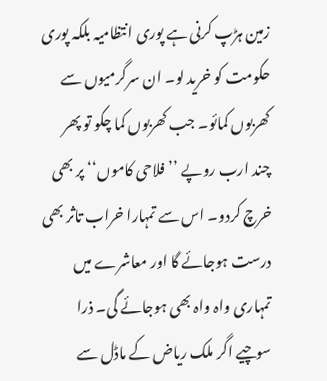زمین ہڑپ کرنی ہے پوری انتظامیہ بلکہ پوری حکومت کو خرید لو۔ ان سرگرمیوں سے کھربوں کمائو۔ جب کھربوں کما چکو تو پھر چند ارب روپے ’’فلاحی کاموں‘‘ پر بھی خرچ کردو۔ اس سے تمہارا خراب تاثر بھی درست ہوجائے گا اور معاشرے میں تمہاری واہ واہ بھی ہوجائے گی۔ ذرا سوچیے اگر ملک ریاض کے ماڈل سے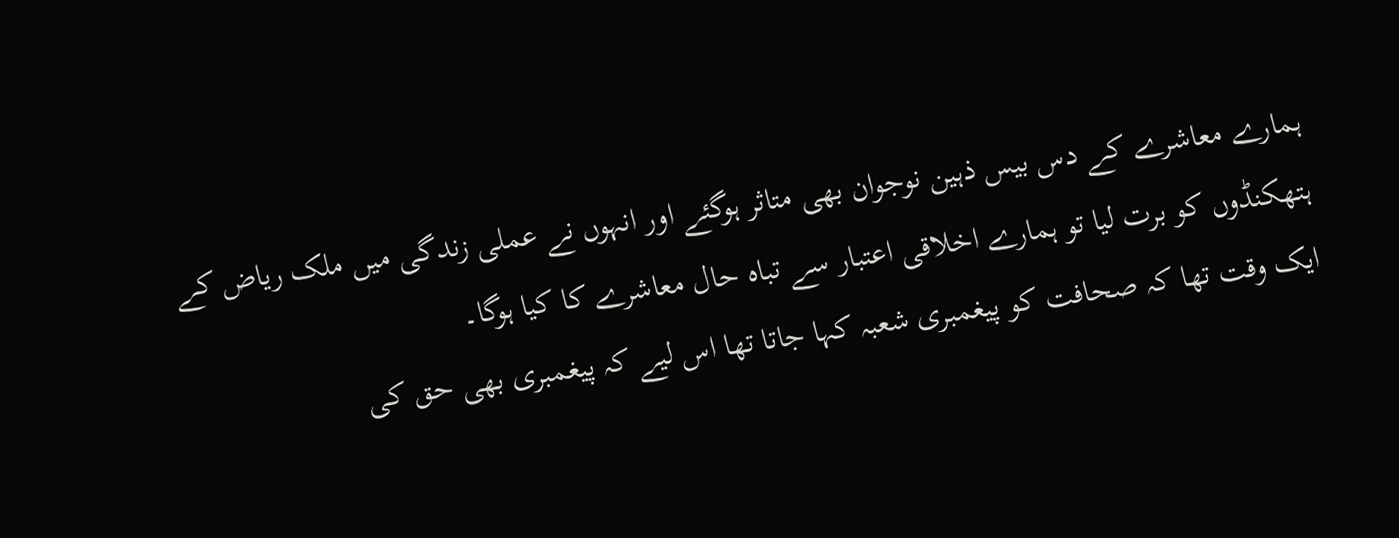ہمارے معاشرے کے دس بیس ذہین نوجوان بھی متاثر ہوگئے اور انہوں نے عملی زندگی میں ملک ریاض کے ہتھکنڈوں کو برت لیا تو ہمارے اخلاقی اعتبار سے تباہ حال معاشرے کا کیا ہوگا۔
ایک وقت تھا کہ صحافت کو پیغمبری شعبہ کہا جاتا تھا اس لیے کہ پیغمبری بھی حق کی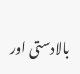بالادستی اور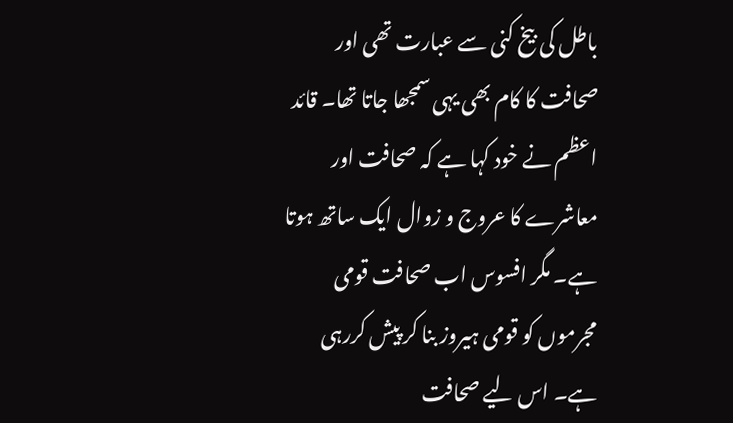باطل کی بیخ کنی سے عبارت تھی اور صحافت کا کام بھی یہی سمجھا جاتا تھا۔ قائد اعظم نے خود کہا ہے کہ صحافت اور معاشرے کا عروج و زوال ایک ساتھ ہوتا ہے۔ مگر افسوس اب صحافت قومی مجرموں کو قومی ہیروز بنا کر پیش کررہی ہے۔ اس لیے صحافت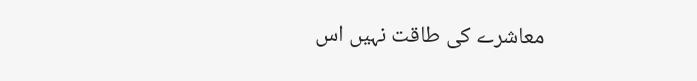معاشرے کی طاقت نہیں اس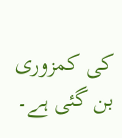کی کمزوری بن گئی ہے۔